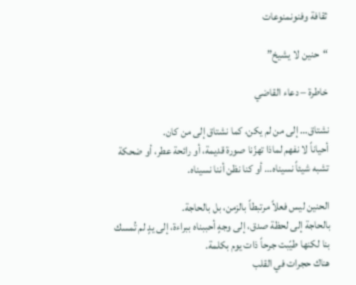ثقافة وفنونمنوعات

“حنين لا يشيخ”

خاطرة – دعاء القاضي

نشتاق… إلى من لم يكن، كما نشتاق إلى من كان.
أحياناً لا نفهم لماذا تهزّنا صورة قديمة، أو رائحة عطر، أو ضحكة تشبه شيئاً نسيناه… أو كنا نظن أننا نسيناه.

الحنين ليس فعلاً مرتبطاً بالزمن، بل بالحاجة.
بالحاجة إلى لحظة صدق، إلى وجهٍ أحببناه ببراءة، إلى يدٍ لم تُمسك بنا لكنها طيّبت جرحاً ذات يوم بكلمة.
هناك حجرات في القلب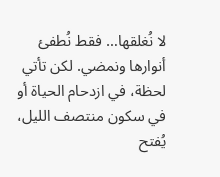لا نُغلقها… فقط نُطفئ أنوارها ونمضي. لكن تأتي لحظة، في ازدحام الحياة أو في سكون منتصف الليل، يُفتح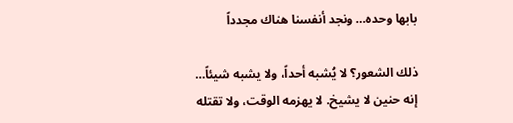بابها وحده… ونجد أنفسنا هناك مجدداً

ذلك الشعور؟ لا يُشبه أحداً، ولا يشبه شيئاً…
إنه حنين لا يشيخ. لا يهزمه الوقت، ولا تقتله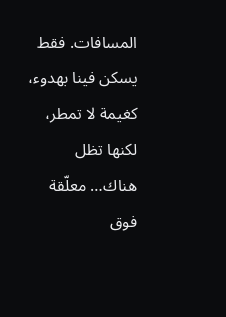المسافات. فقط يسكن فينا بهدوء، كغيمة لا تمطر، لكنها تظل هناك… معلّقة فوق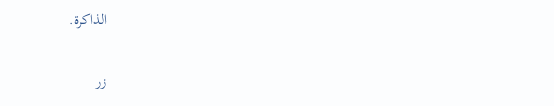الذاكرة.

زر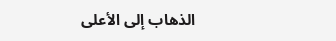الذهاب إلى الأعلى